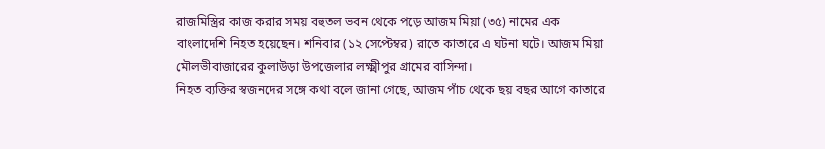রাজমিস্ত্রির কাজ করার সময় বহুতল ভবন থেকে পড়ে আজম মিয়া (৩৫) নামের এক বাংলাদেশি নিহত হয়েছেন। শনিবার (১২ সেপ্টেম্বর) রাতে কাতারে এ ঘটনা ঘটে। আজম মিয়া মৌলভীবাজারের কুলাউড়া উপজেলার লক্ষ্মীপুর গ্রামের বাসিন্দা।
নিহত ব্যক্তির স্বজনদের সঙ্গে কথা বলে জানা গেছে, আজম পাঁচ থেকে ছয় বছর আগে কাতারে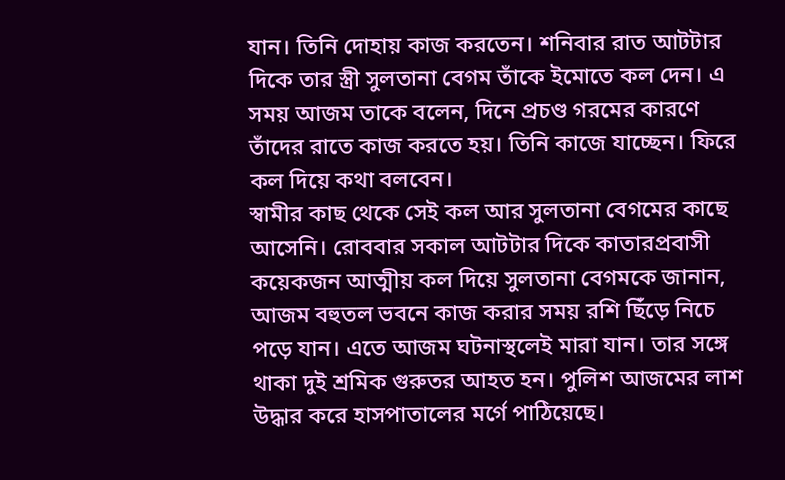যান। তিনি দোহায় কাজ করতেন। শনিবার রাত আটটার দিকে তার স্ত্রী সুলতানা বেগম তাঁকে ইমোতে কল দেন। এ সময় আজম তাকে বলেন, দিনে প্রচণ্ড গরমের কারণে তাঁদের রাতে কাজ করতে হয়। তিনি কাজে যাচ্ছেন। ফিরে কল দিয়ে কথা বলবেন।
স্বামীর কাছ থেকে সেই কল আর সুলতানা বেগমের কাছে আসেনি। রোববার সকাল আটটার দিকে কাতারপ্রবাসী কয়েকজন আত্মীয় কল দিয়ে সুলতানা বেগমকে জানান, আজম বহুতল ভবনে কাজ করার সময় রশি ছিঁড়ে নিচে পড়ে যান। এতে আজম ঘটনাস্থলেই মারা যান। তার সঙ্গে থাকা দুই শ্রমিক গুরুতর আহত হন। পুলিশ আজমের লাশ উদ্ধার করে হাসপাতালের মর্গে পাঠিয়েছে।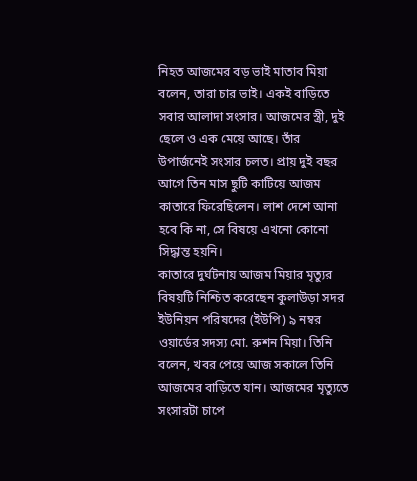নিহত আজমের বড় ভাই মাতাব মিয়া বলেন, তারা চার ভাই। একই বাড়িতে সবার আলাদা সংসার। আজমের স্ত্রী, দুই ছেলে ও এক মেয়ে আছে। তাঁর উপার্জনেই সংসার চলত। প্রায় দুই বছর আগে তিন মাস ছুটি কাটিয়ে আজম কাতারে ফিরেছিলেন। লাশ দেশে আনা হবে কি না, সে বিষয়ে এখনো কোনো সিদ্ধান্ত হয়নি।
কাতারে দুর্ঘটনায় আজম মিয়ার মৃত্যুর বিষয়টি নিশ্চিত করেছেন কুলাউড়া সদর ইউনিয়ন পরিষদের (ইউপি) ৯ নম্বর ওয়ার্ডের সদস্য মো. রুশন মিয়া। তিনি বলেন, খবর পেয়ে আজ সকালে তিনি আজমের বাড়িতে যান। আজমের মৃত্যুতে সংসারটা চাপে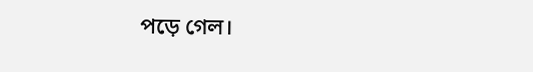পড়ে গেল।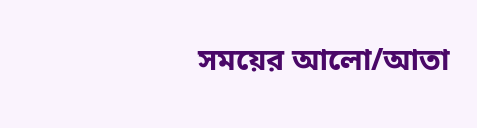সময়ের আলো/আতা